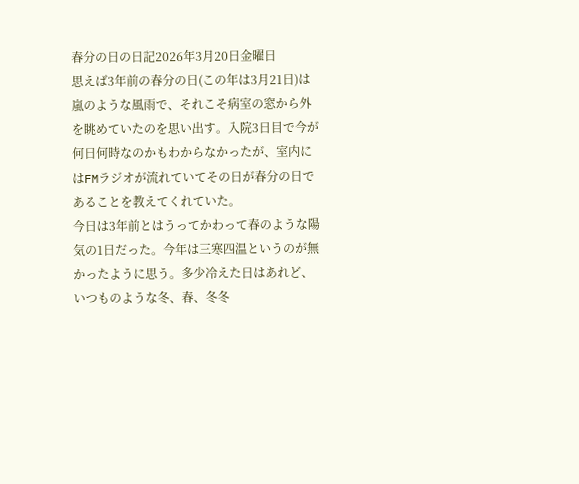春分の日の日記2026年3月20日金曜日
思えば3年前の春分の日(この年は3月21日)は嵐のような風雨で、それこそ病室の窓から外を眺めていたのを思い出す。入院3日目で今が何日何時なのかもわからなかったが、室内にはFMラジオが流れていてその日が春分の日であることを教えてくれていた。
今日は3年前とはうってかわって春のような陽気の1日だった。今年は三寒四温というのが無かったように思う。多少冷えた日はあれど、いつものような冬、春、冬冬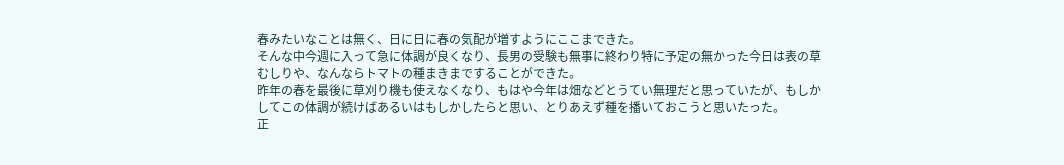春みたいなことは無く、日に日に春の気配が増すようにここまできた。
そんな中今週に入って急に体調が良くなり、長男の受験も無事に終わり特に予定の無かった今日は表の草むしりや、なんならトマトの種まきまですることができた。
昨年の春を最後に草刈り機も使えなくなり、もはや今年は畑などとうてい無理だと思っていたが、もしかしてこの体調が続けばあるいはもしかしたらと思い、とりあえず種を播いておこうと思いたった。
正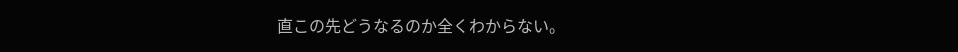直この先どうなるのか全くわからない。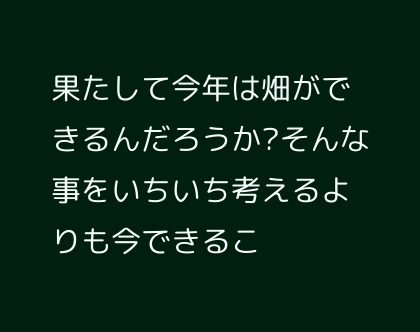果たして今年は畑ができるんだろうか?そんな事をいちいち考えるよりも今できるこ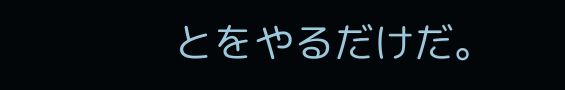とをやるだけだ。